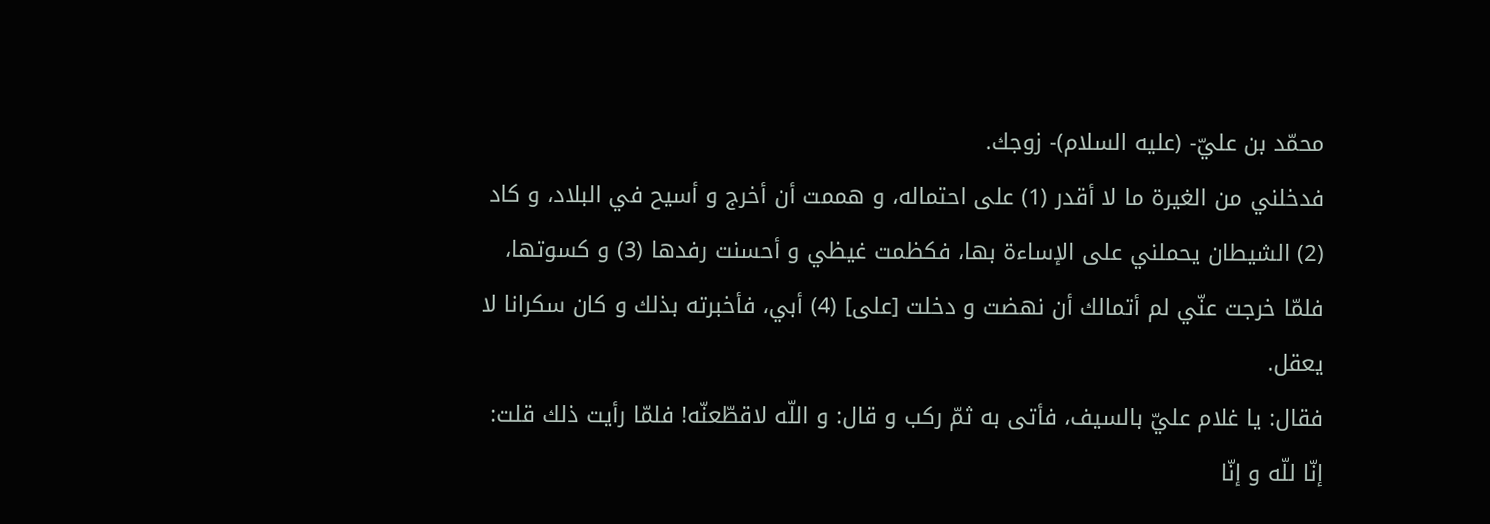محمّد بن عليّ- (عليه السلام)- زوجك.
فدخلني من الغيرة ما لا أقدر (1) على احتماله، و هممت أن أخرج و أسيح في البلاد، و كاد (2) الشيطان يحملني على الإساءة بها، فكظمت غيظي و أحسنت رفدها (3) و كسوتها، فلمّا خرجت عنّي لم أتمالك أن نهضت و دخلت [على] (4) أبي، فأخبرته بذلك و كان سكرانا لا يعقل.
فقال: يا غلام عليّ بالسيف، فأتى به ثمّ ركب و قال: و اللّه لاقطّعنّه! فلمّا رأيت ذلك قلت: إنّا للّه و إنّا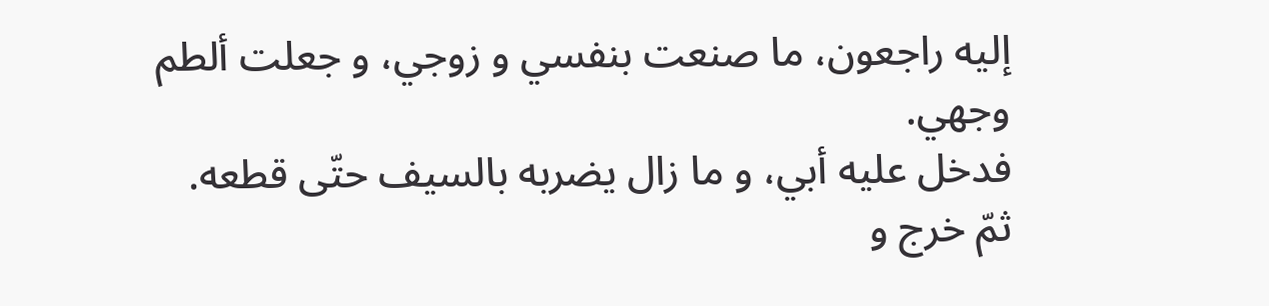إليه راجعون، ما صنعت بنفسي و زوجي، و جعلت ألطم وجهي.
فدخل عليه أبي، و ما زال يضربه بالسيف حتّى قطعه. ثمّ خرج و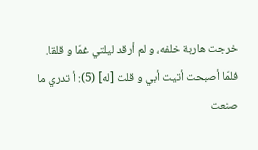خرجت هاربة خلفه، و لم أرقد ليلتي غمّا و قلقا.
فلمّا أصبحت أتيت أبي و قلت [له] (5): أ تدري ما صنعت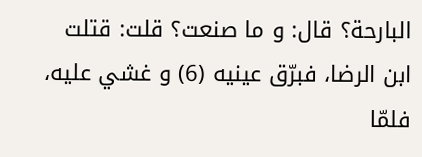البارحة؟ قال: و ما صنعت؟ قلت: قتلت ابن الرضا، فبرّق عينيه (6) و غشي عليه، فلمّا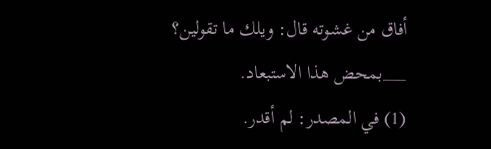أفاق من غشوته قال: ويلك ما تقولين؟
___بمحض هذا الاستبعاد.
(1) في المصدر: لم أقدر.